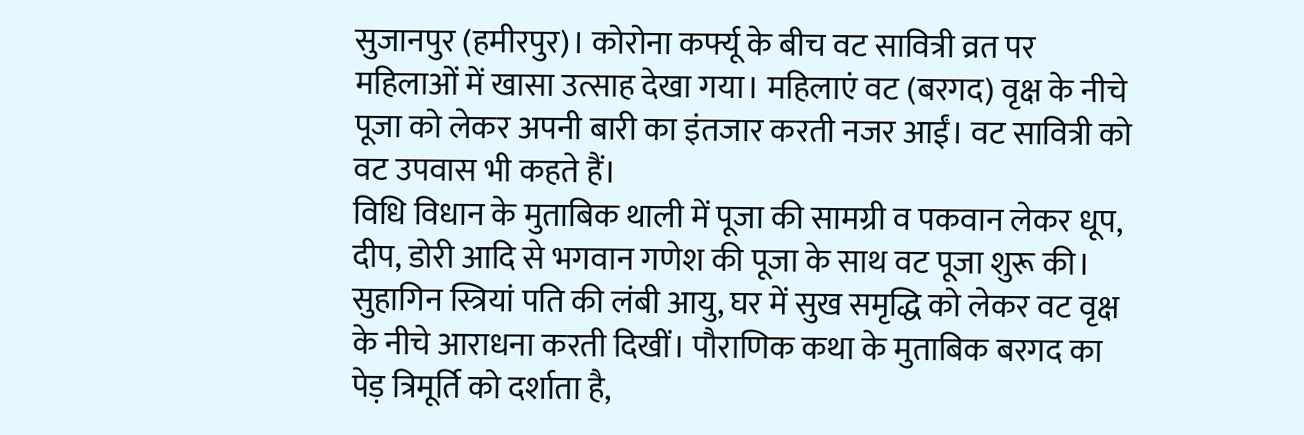सुजानपुर (हमीरपुर)। कोरोना कर्फ्यू के बीच वट सावित्री व्रत पर महिलाओं में खासा उत्साह देखा गया। महिलाएं वट (बरगद) वृक्ष के नीचे पूजा को लेकर अपनी बारी का इंतजार करती नजर आईं। वट सावित्री को वट उपवास भी कहते हैं।
विधि विधान के मुताबिक थाली में पूजा की सामग्री व पकवान लेकर धूप, दीप, डोरी आदि से भगवान गणेश की पूजा के साथ वट पूजा शुरू की। सुहागिन स्त्रियां पति की लंबी आयु, घर में सुख समृद्धि को लेकर वट वृक्ष के नीचे आराधना करती दिखीं। पौराणिक कथा के मुताबिक बरगद का पेड़ त्रिमूर्ति को दर्शाता है,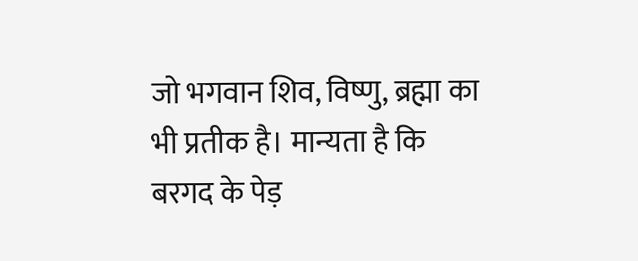जो भगवान शिव, विष्णु, ब्रह्मा का भी प्रतीक है। मान्यता है कि बरगद के पेड़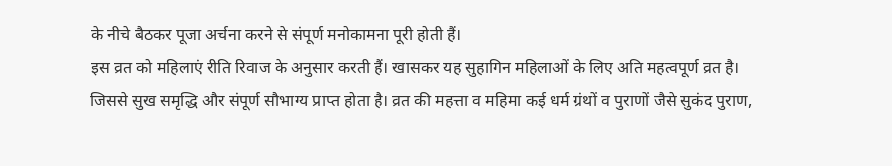के नीचे बैठकर पूजा अर्चना करने से संपूर्ण मनोकामना पूरी होती हैं।
इस व्रत को महिलाएं रीति रिवाज के अनुसार करती हैं। खासकर यह सुहागिन महिलाओं के लिए अति महत्वपूर्ण व्रत है। जिससे सुख समृद्धि और संपूर्ण सौभाग्य प्राप्त होता है। व्रत की महत्ता व महिमा कई धर्म ग्रंथों व पुराणों जैसे सुकंद पुराण,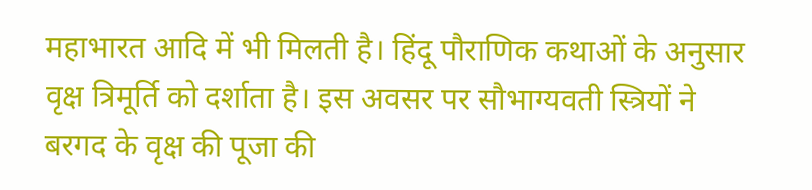महाभारत आदि में भी मिलती है। हिंदू पौराणिक कथाओं के अनुसार वृक्ष त्रिमूर्ति को दर्शाता है। इस अवसर पर सौभाग्यवती स्त्रियों ने बरगद के वृक्ष की पूजा की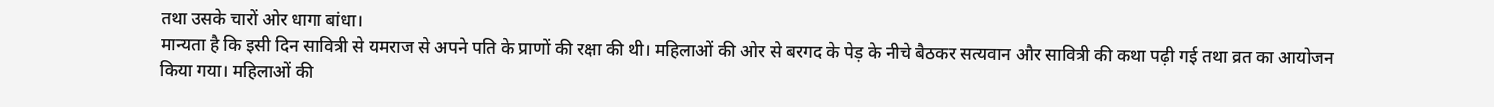तथा उसके चारों ओर धागा बांधा।
मान्यता है कि इसी दिन सावित्री से यमराज से अपने पति के प्राणों की रक्षा की थी। महिलाओं की ओर से बरगद के पेड़ के नीचे बैठकर सत्यवान और सावित्री की कथा पढ़ी गई तथा व्रत का आयोजन किया गया। महिलाओं की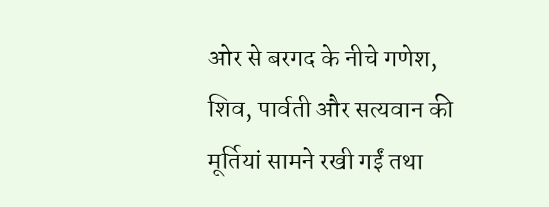ओर से बरगद के नीचे गणेश, शिव, पार्वती और सत्यवान की मूर्तियां सामने रखी गईं तथा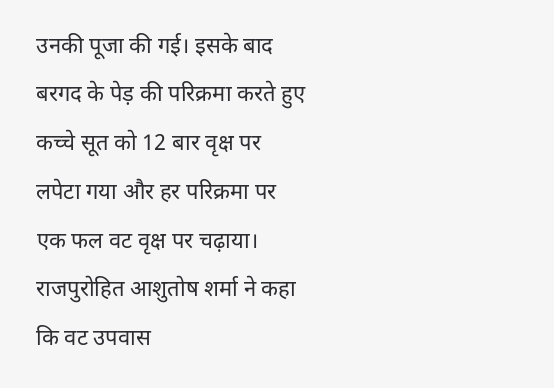उनकी पूजा की गई। इसके बाद बरगद के पेड़ की परिक्रमा करते हुए कच्चे सूत को 12 बार वृक्ष पर लपेटा गया और हर परिक्रमा पर एक फल वट वृक्ष पर चढ़ाया। राजपुरोहित आशुतोष शर्मा ने कहा कि वट उपवास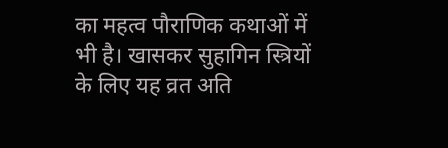का महत्व पौराणिक कथाओं में भी है। खासकर सुहागिन स्त्रियों के लिए यह व्रत अति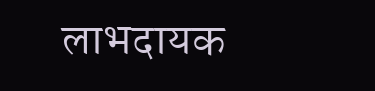लाभदायक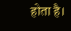होता है।